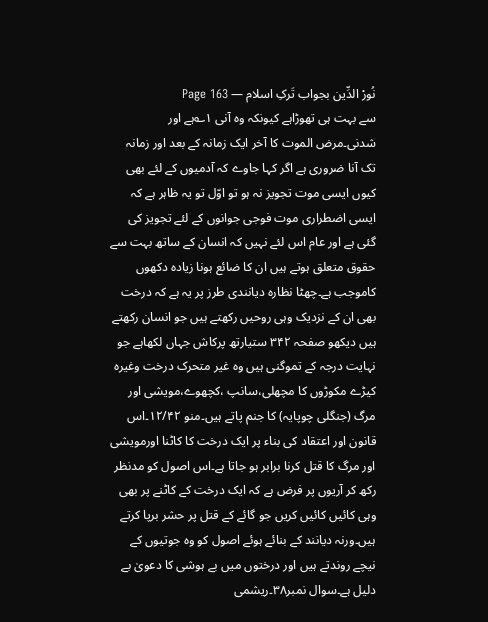نُورْ الدِّین بجواب تَرکِ اسلام — Page 163
سے بہت ہی تھوڑاہے کیونکہ وہ آنی ۱؎ہے اور شدنی۔مرض الموت کا آخر ایک زمانہ کے بعد اور زمانہ تک آنا ضروری ہے اگر کہا جاوے کہ آدمیوں کے لئے بھی کیوں ایسی موت تجویز نہ ہو تو اوّل تو یہ ظاہر ہے کہ ایسی اضطراری موت فوجی جوانوں کے لئے تجویز کی گئی ہے اور عام اس لئے نہیں کہ انسان کے ساتھ بہت سے حقوق متعلق ہوتے ہیں ان کا ضائع ہونا زیادہ دکھوں کاموجب ہے۔چھٹا نظارہ دیانندی طرز پر یہ ہے کہ درخت بھی ان کے نزدیک وہی روحیں رکھتے ہیں جو انسان رکھتے ہیں دیکھو صفحہ ۳۴۲ ستیارتھ پرکاش جہاں لکھاہے جو نہایت درجہ کے تموگنی ہیں وہ غیر متحرک درخت وغیرہ کیڑے مکوڑوں کا مچھلی،سانپ ،کچھوے،مویشی اور مرگ (جنگلی چوپایہ) کا جنم پاتے ہیں۔منو ۱۲/۴۲۔اس قانون اور اعتقاد کی بناء پر ایک درخت کا کاٹنا اورمویشی اور مرگ کا قتل کرنا برابر ہو جاتا ہے۔اس اصول کو مدنظر رکھ کر آریوں پر فرض ہے کہ ایک درخت کے کاٹنے پر بھی وہی کائیں کائیں کریں جو گائے کے قتل پر حشر برپا کرتے ہیں۔ورنہ دیانند کے بنائے ہوئے اصول کو وہ جوتیوں کے نیچے روندتے ہیں اور درختوں میں بے ہوشی کا دعویٰ بے دلیل ہے۔سوال نمبر۳۸۔ریشمی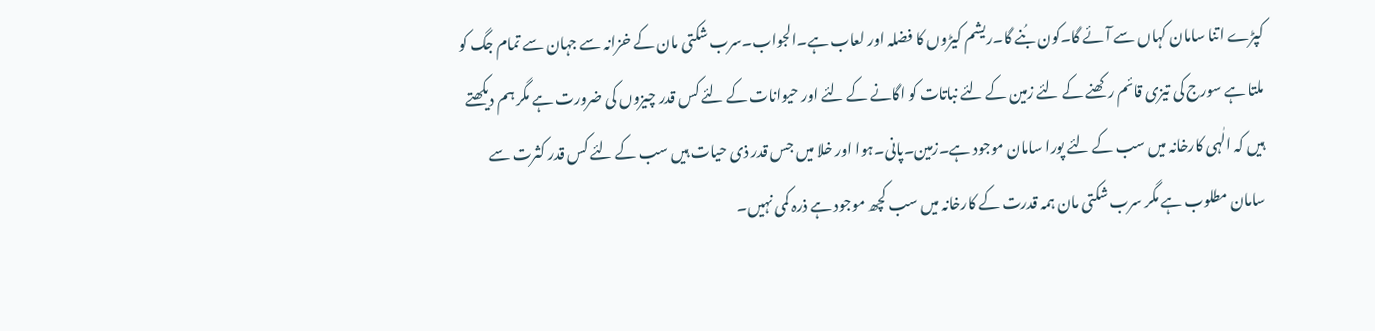کپڑے اتنا سامان کہاں سے آئے گا۔کون بُنے گا۔ریشم کیڑوں کا فضلہ اور لعاب ہے۔الجواب۔سرب شکتی مان کے خزانہ سے جہان سے تمام جگ کو ملتا ہے سورج کی تیزی قائم رکھنے کے لئے زمین کے لئے نباتات کو اگانے کے لئے اور حیوانات کے لئے کس قدر چیزوں کی ضرورت ہے مگر ہم دیکھتے ہیں کہ الٰہی کارخانہ میں سب کے لئے پورا سامان موجود ہے۔زمین۔پانی۔ہوا اور خلا میں جس قدر ذی حیات ہیں سب کے لئے کس قدر کثرت سے سامان مطلوب ہے مگر سرب شکتی مان ہمہ قدرت کے کارخانہ میں سب کچھ موجود ہے ذرہ کمی نہیں۔